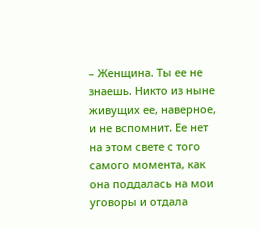– Женщина. Ты ее не знаешь. Никто из ныне живущих ее, наверное, и не вспомнит. Ее нет на этом свете с того самого момента, как она поддалась на мои уговоры и отдала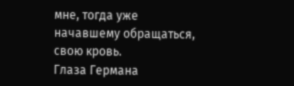мне, тогда уже начавшему обращаться, свою кровь.
Глаза Германа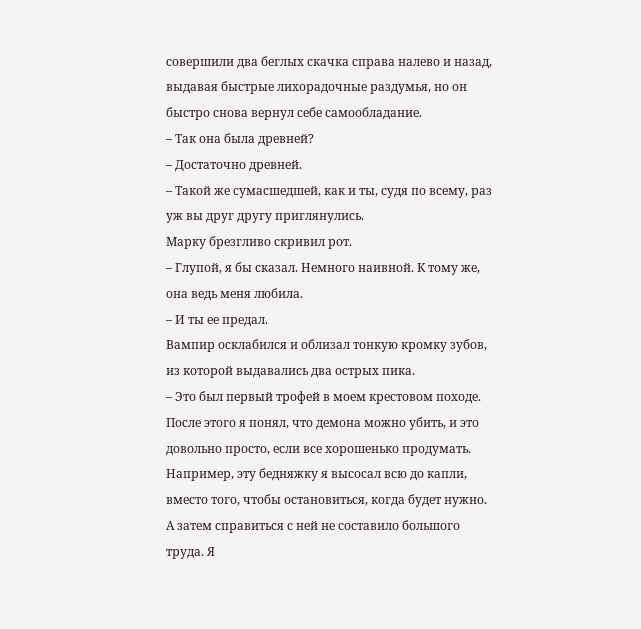совершили два беглых скачка справа налево и назад, выдавая быстрые лихорадочные раздумья, но он быстро снова вернул себе самообладание.
– Так она была древней?
– Достаточно древней.
– Такой же сумасшедшей, как и ты, судя по всему, раз уж вы друг другу приглянулись.
Марку брезгливо скривил рот.
– Глупой, я бы сказал. Немного наивной. К тому же, она ведь меня любила.
– И ты ее предал.
Вампир осклабился и облизал тонкую кромку зубов, из которой выдавались два острых пика.
– Это был первый трофей в моем крестовом походе. После этого я понял, что демона можно убить, и это довольно просто, если все хорошенько продумать. Например, эту бедняжку я высосал всю до капли, вместо того, чтобы остановиться, когда будет нужно. А затем справиться с ней не составило большого труда. Я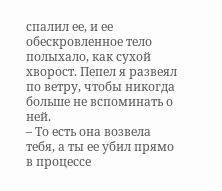спалил ее, и ее обескровленное тело полыхало, как сухой хворост. Пепел я развеял по ветру, чтобы никогда больше не вспоминать о ней.
– То есть она возвела тебя, а ты ее убил прямо в процессе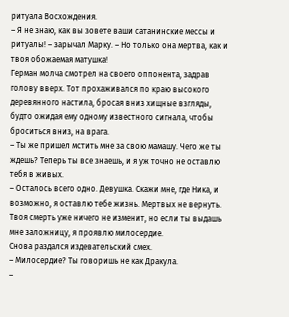ритуала Восхождения.
– Я не знаю, как вы зовете ваши сатанинские мессы и ритуалы! – зарычал Марку. – Но только она мертва, как и твоя обожаемая матушка!
Герман молча смотрел на своего оппонента, задрав голову вверх. Тот прохаживался по краю высокого деревянного настила, бросая вниз хищные взгляды, будто ожидая ему одному известного сигнала, чтобы броситься вниз, на врага.
– Ты же пришел мстить мне за свою мамашу. Чего же ты ждешь? Теперь ты все знаешь, и я уж точно не оставлю тебя в живых.
– Осталось всего одно. Девушка. Скажи мне, где Ника, и возможно, я оставлю тебе жизнь. Мертвых не вернуть. Твоя смерть уже ничего не изменит, но если ты выдашь мне заложницу, я проявлю милосердие.
Снова раздался издевательский смех.
– Милосердие? Ты говоришь не как Дракула.
–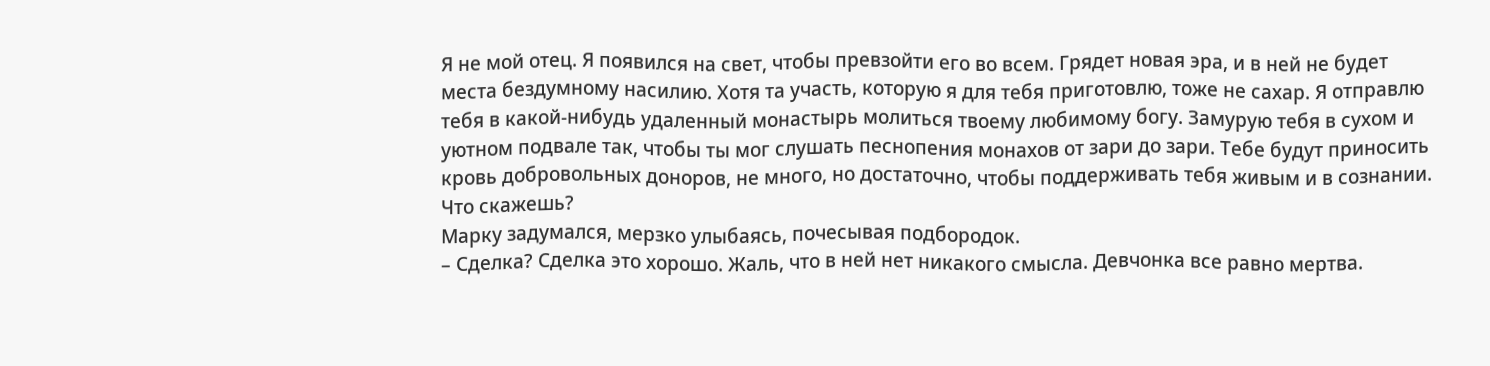Я не мой отец. Я появился на свет, чтобы превзойти его во всем. Грядет новая эра, и в ней не будет места бездумному насилию. Хотя та участь, которую я для тебя приготовлю, тоже не сахар. Я отправлю тебя в какой-нибудь удаленный монастырь молиться твоему любимому богу. Замурую тебя в сухом и уютном подвале так, чтобы ты мог слушать песнопения монахов от зари до зари. Тебе будут приносить кровь добровольных доноров, не много, но достаточно, чтобы поддерживать тебя живым и в сознании. Что скажешь?
Марку задумался, мерзко улыбаясь, почесывая подбородок.
– Сделка? Сделка это хорошо. Жаль, что в ней нет никакого смысла. Девчонка все равно мертва.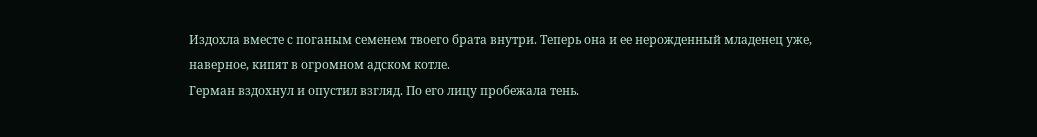Издохла вместе с поганым семенем твоего брата внутри. Теперь она и ее нерожденный младенец уже, наверное, кипят в огромном адском котле.
Герман вздохнул и опустил взгляд. По его лицу пробежала тень.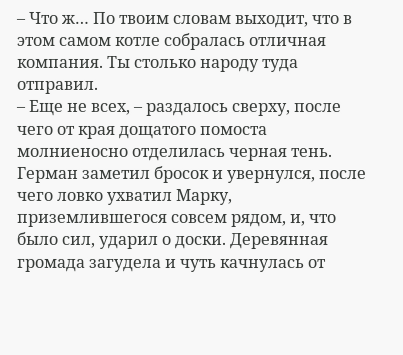– Что ж… По твоим словам выходит, что в этом самом котле собралась отличная компания. Ты столько народу туда отправил.
– Еще не всех, – раздалось сверху, после чего от края дощатого помоста молниеносно отделилась черная тень.
Герман заметил бросок и увернулся, после чего ловко ухватил Марку, приземлившегося совсем рядом, и, что было сил, ударил о доски. Деревянная громада загудела и чуть качнулась от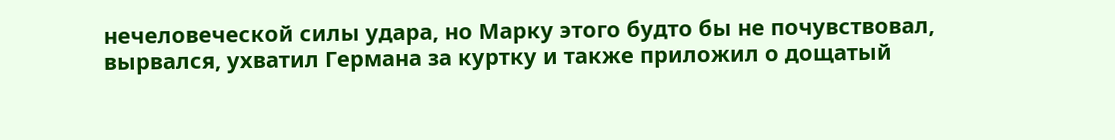нечеловеческой силы удара, но Марку этого будто бы не почувствовал, вырвался, ухватил Германа за куртку и также приложил о дощатый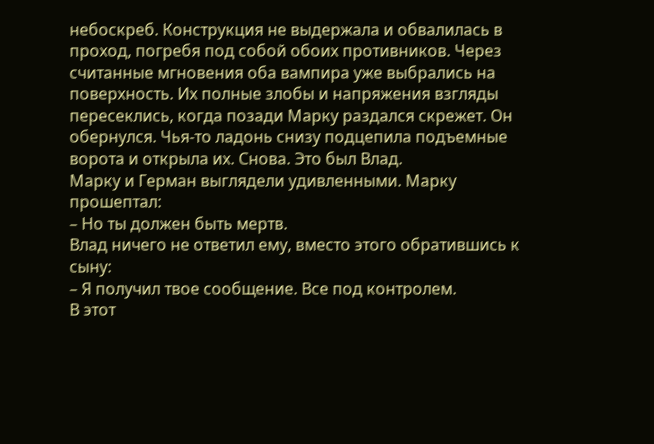небоскреб. Конструкция не выдержала и обвалилась в проход, погребя под собой обоих противников. Через считанные мгновения оба вампира уже выбрались на поверхность. Их полные злобы и напряжения взгляды пересеклись, когда позади Марку раздался скрежет. Он обернулся. Чья-то ладонь снизу подцепила подъемные ворота и открыла их. Снова. Это был Влад.
Марку и Герман выглядели удивленными. Марку прошептал:
– Но ты должен быть мертв.
Влад ничего не ответил ему, вместо этого обратившись к сыну:
– Я получил твое сообщение. Все под контролем.
В этот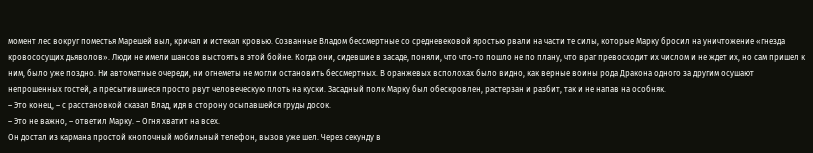момент лес вокруг поместья Марешей выл, кричал и истекал кровью. Созванные Владом бессмертные со средневековой яростью рвали на части те силы, которые Марку бросил на уничтожение «гнезда кровососущих дьяволов». Люди не имели шансов выстоять в этой бойне. Когда они, сидевшие в засаде, поняли, что что-то пошло не по плану, что враг превосходит их числом и не ждет их, но сам пришел к ним, было уже поздно. Ни автоматные очереди, ни огнеметы не могли остановить бессмертных. В оранжевых всполохах было видно, как верные воины рода Дракона одного за другим осушают непрошенных гостей, а пресытившиеся просто рвут человеческую плоть на куски. Засадный полк Марку был обескровлен, растерзан и разбит, так и не напав на особняк.
– Это конец, – с расстановкой сказал Влад, идя в сторону осыпавшейся груды досок.
– Это не важно, – ответил Марку. – Огня хватит на всех.
Он достал из кармана простой кнопочный мобильный телефон, вызов уже шел. Через секунду в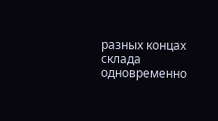разных концах склада одновременно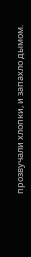прозвучали хлопки, и запахло дымом.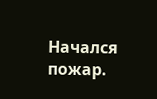Начался пожар.